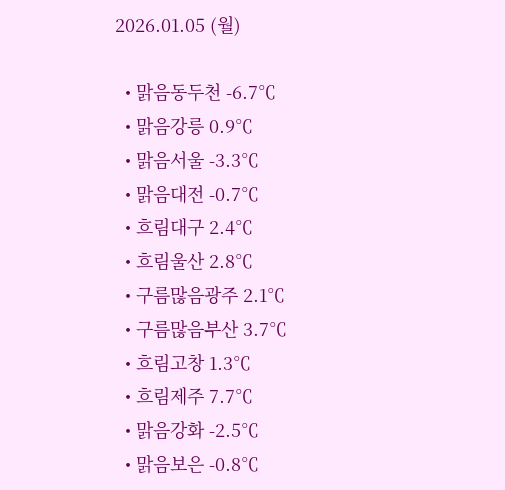2026.01.05 (월)

  • 맑음동두천 -6.7℃
  • 맑음강릉 0.9℃
  • 맑음서울 -3.3℃
  • 맑음대전 -0.7℃
  • 흐림대구 2.4℃
  • 흐림울산 2.8℃
  • 구름많음광주 2.1℃
  • 구름많음부산 3.7℃
  • 흐림고창 1.3℃
  • 흐림제주 7.7℃
  • 맑음강화 -2.5℃
  • 맑음보은 -0.8℃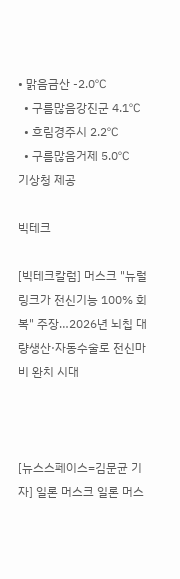• 맑음금산 -2.0℃
  • 구름많음강진군 4.1℃
  • 흐림경주시 2.2℃
  • 구름많음거제 5.0℃
기상청 제공

빅테크

[빅테크칼럼] 머스크 "뉴럴링크가 전신기능 100% 회복" 주장…2026년 뇌칩 대량생산·자동수술로 전신마비 완치 시대



[뉴스스페이스=김문균 기자] 일론 머스크 일론 머스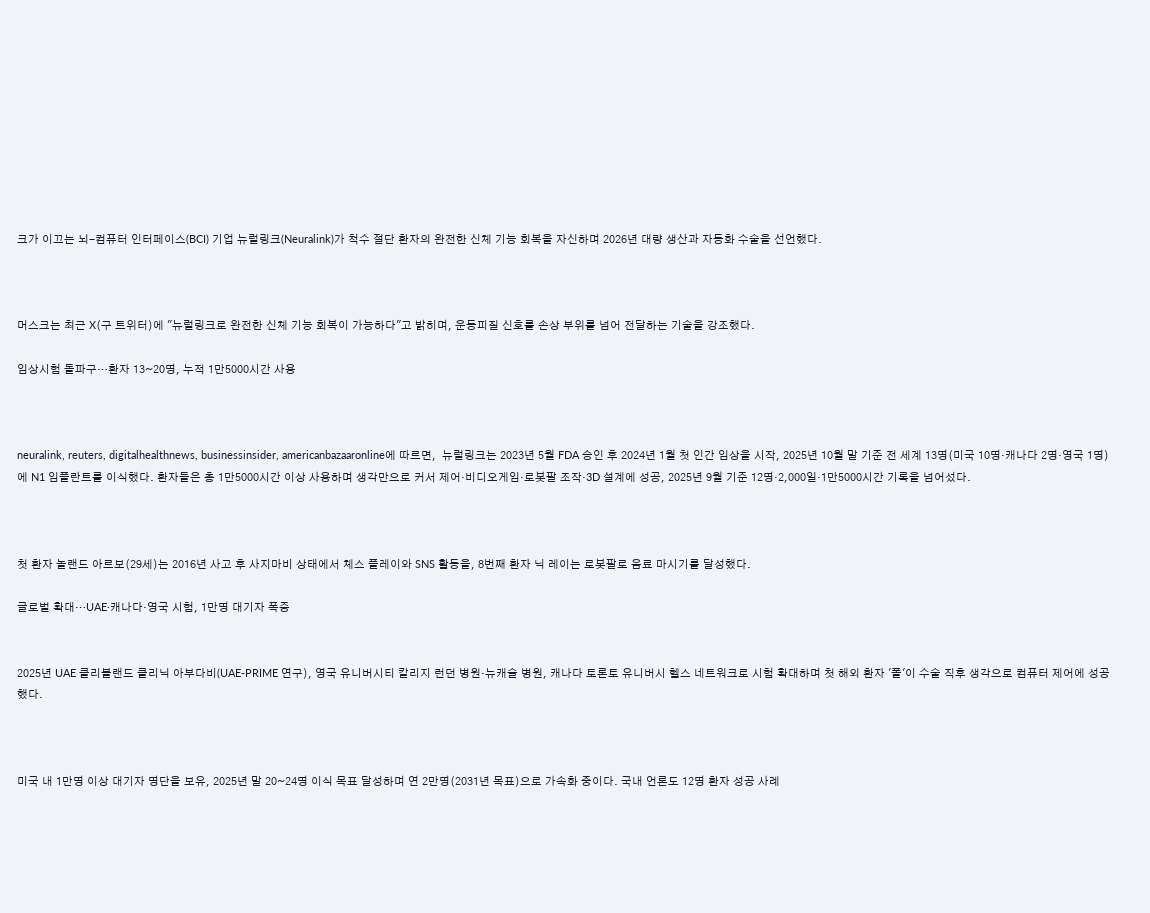크가 이끄는 뇌-컴퓨터 인터페이스(BCI) 기업 뉴럴링크(Neuralink)가 척수 절단 환자의 완전한 신체 기능 회복을 자신하며 2026년 대량 생산과 자동화 수술을 선언했다.



머스크는 최근 X(구 트위터)에 "뉴럴링크로 완전한 신체 기능 회복이 가능하다"고 밝히며, 운동피질 신호를 손상 부위를 넘어 전달하는 기술을 강조했다.

임상시험 돌파구…환자 13~20명, 누적 1만5000시간 사용



neuralink, reuters, digitalhealthnews, businessinsider, americanbazaaronline에 따르면,  뉴럴링크는 2023년 5월 FDA 승인 후 2024년 1월 첫 인간 임상을 시작, 2025년 10월 말 기준 전 세계 13명(미국 10명·캐나다 2명·영국 1명)에 N1 임플란트를 이식했다. 환자들은 총 1만5000시간 이상 사용하며 생각만으로 커서 제어·비디오게임·로봇팔 조작·3D 설계에 성공, 2025년 9월 기준 12명·2,000일·1만5000시간 기록을 넘어섰다.



첫 환자 놀랜드 아르보(29세)는 2016년 사고 후 사지마비 상태에서 체스 플레이와 SNS 활동을, 8번째 환자 닉 레이는 로봇팔로 음료 마시기를 달성했다.

글로벌 확대…UAE·캐나다·영국 시험, 1만명 대기자 폭증


2025년 UAE 클리블랜드 클리닉 아부다비(UAE-PRIME 연구), 영국 유니버시티 칼리지 런던 병원·뉴캐슬 병원, 캐나다 토론토 유니버시 헬스 네트워크로 시험 확대하며 첫 해외 환자 '폴'이 수술 직후 생각으로 컴퓨터 제어에 성공했다.



미국 내 1만명 이상 대기자 명단을 보유, 2025년 말 20~24명 이식 목표 달성하며 연 2만명(2031년 목표)으로 가속화 중이다. 국내 언론도 12명 환자 성공 사례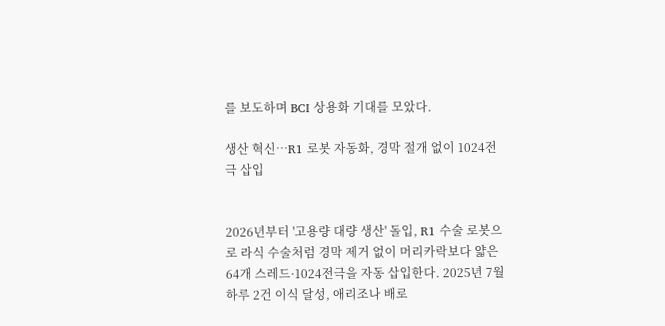를 보도하며 BCI 상용화 기대를 모았다.

생산 혁신…R1 로봇 자동화, 경막 절개 없이 1024전극 삽입


2026년부터 '고용량 대량 생산' 돌입, R1 수술 로봇으로 라식 수술처럼 경막 제거 없이 머리카락보다 얇은 64개 스레드·1024전극을 자동 삽입한다. 2025년 7월 하루 2건 이식 달성, 애리조나 배로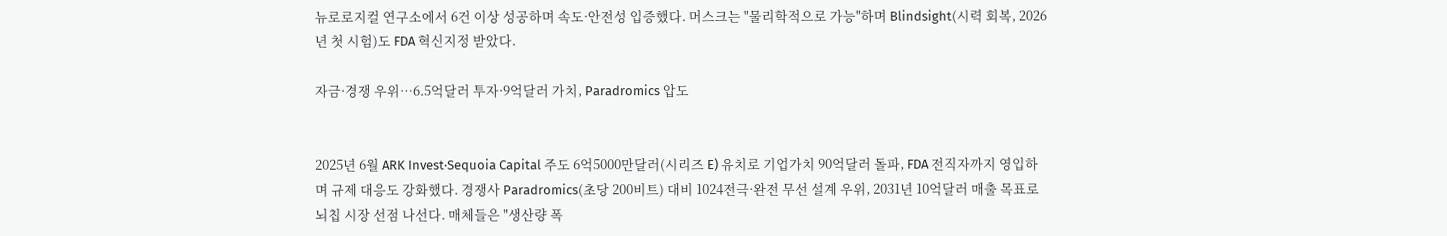뉴로로지컬 연구소에서 6건 이상 성공하며 속도·안전성 입증했다. 머스크는 "물리학적으로 가능"하며 Blindsight(시력 회복, 2026년 첫 시험)도 FDA 혁신지정 받았다.

자금·경쟁 우위…6.5억달러 투자·9억달러 가치, Paradromics 압도


2025년 6월 ARK Invest·Sequoia Capital 주도 6억5000만달러(시리즈 E) 유치로 기업가치 90억달러 돌파, FDA 전직자까지 영입하며 규제 대응도 강화했다. 경쟁사 Paradromics(초당 200비트) 대비 1024전극·완전 무선 설계 우위, 2031년 10억달러 매출 목표로 뇌칩 시장 선점 나선다. 매체들은 "생산량 폭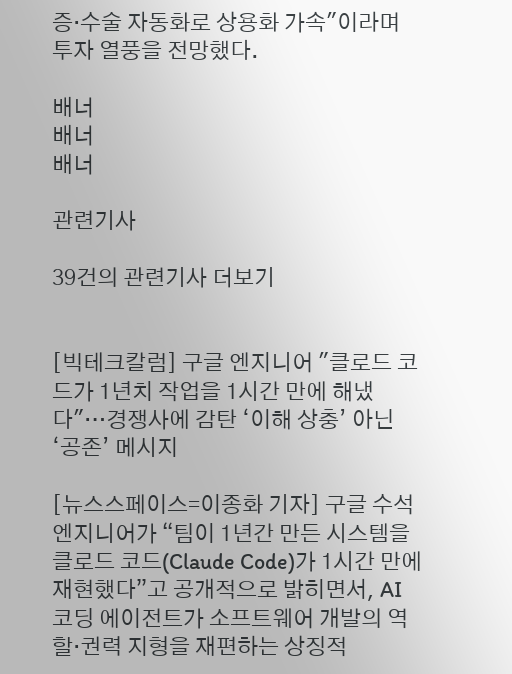증·수술 자동화로 상용화 가속"이라며 투자 열풍을 전망했다.

배너
배너
배너

관련기사

39건의 관련기사 더보기


[빅테크칼럼] 구글 엔지니어 "클로드 코드가 1년치 작업을 1시간 만에 해냈다"…경쟁사에 감탄 ‘이해 상충’ 아닌 ‘공존’ 메시지

[뉴스스페이스=이종화 기자] 구글 수석 엔지니어가 “팀이 1년간 만든 시스템을 클로드 코드(Claude Code)가 1시간 만에 재현했다”고 공개적으로 밝히면서, AI 코딩 에이전트가 소프트웨어 개발의 역할·권력 지형을 재편하는 상징적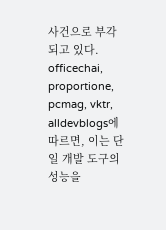사건으로 부각되고 있다. officechai, proportione, pcmag, vktr, alldevblogs에 따르면, 이는 단일 개발 도구의 성능을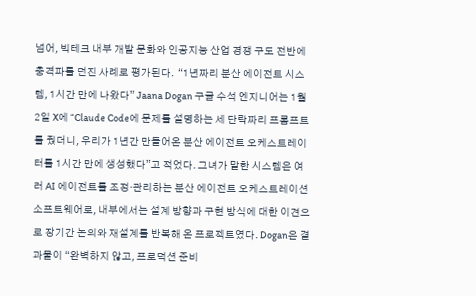넘어, 빅테크 내부 개발 문화와 인공지능 산업 경쟁 구도 전반에 충격파를 던진 사례로 평가된다.  “1년짜리 분산 에이전트 시스템, 1시간 만에 나왔다” Jaana Dogan 구글 수석 엔지니어는 1월 2일 X에 “Claude Code에 문제를 설명하는 세 단락짜리 프롬프트를 줬더니, 우리가 1년간 만들어온 분산 에이전트 오케스트레이터를 1시간 만에 생성했다”고 적었다. 그녀가 말한 시스템은 여러 AI 에이전트를 조정·관리하는 분산 에이전트 오케스트레이션 소프트웨어로, 내부에서는 설계 방향과 구현 방식에 대한 이견으로 장기간 논의와 재설계를 반복해 온 프로젝트였다. Dogan은 결과물이 “완벽하지 않고, 프로덕션 준비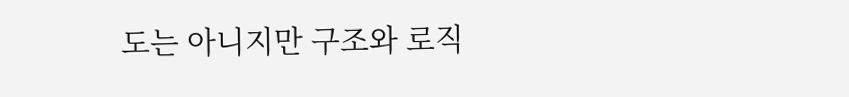도는 아니지만 구조와 로직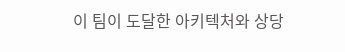이 팀이 도달한 아키텍처와 상당